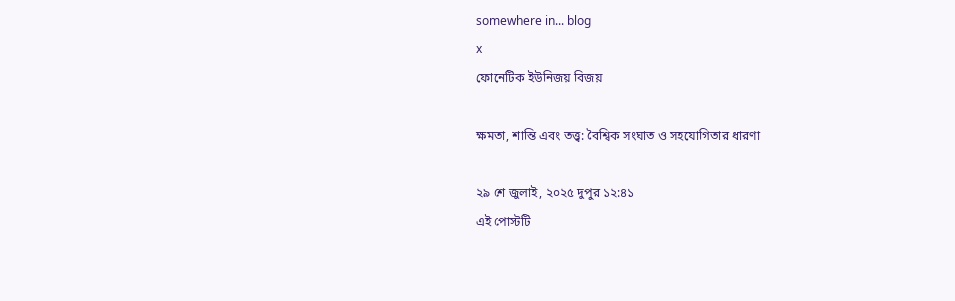somewhere in... blog
x
ফোনেটিক ইউনিজয় বিজয়

ক্ষমতা, শান্তি এবং তত্ত্ব: বৈশ্বিক সংঘাত ও সহযোগিতার ধারণা

২৯ শে জুলাই, ২০২৫ দুপুর ১২:৪১
এই পোস্টটি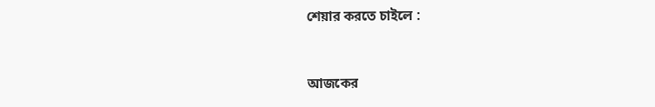শেয়ার করতে চাইলে :


আজকের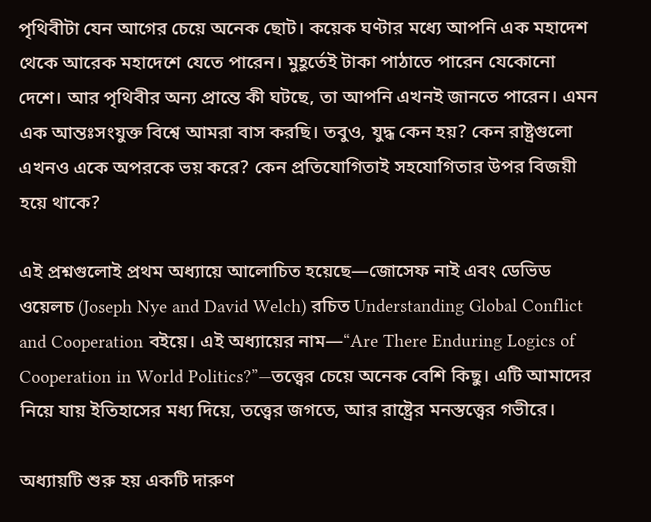পৃথিবীটা যেন আগের চেয়ে অনেক ছোট। কয়েক ঘণ্টার মধ্যে আপনি এক মহাদেশ থেকে আরেক মহাদেশে যেতে পারেন। মুহূর্তেই টাকা পাঠাতে পারেন যেকোনো দেশে। আর পৃথিবীর অন্য প্রান্তে কী ঘটছে, তা আপনি এখনই জানতে পারেন। এমন এক আন্তঃসংযুক্ত বিশ্বে আমরা বাস করছি। তবুও, যুদ্ধ কেন হয়? কেন রাষ্ট্রগুলো এখনও একে অপরকে ভয় করে? কেন প্রতিযোগিতাই সহযোগিতার উপর বিজয়ী হয়ে থাকে?

এই প্রশ্নগুলোই প্রথম অধ্যায়ে আলোচিত হয়েছে—জোসেফ নাই এবং ডেভিড ওয়েলচ (Joseph Nye and David Welch) রচিত Understanding Global Conflict and Cooperation বইয়ে। এই অধ্যায়ের নাম—“Are There Enduring Logics of Cooperation in World Politics?”—তত্ত্বের চেয়ে অনেক বেশি কিছু। এটি আমাদের নিয়ে যায় ইতিহাসের মধ্য দিয়ে, তত্ত্বের জগতে, আর রাষ্ট্রের মনস্তত্ত্বের গভীরে।

অধ্যায়টি শুরু হয় একটি দারুণ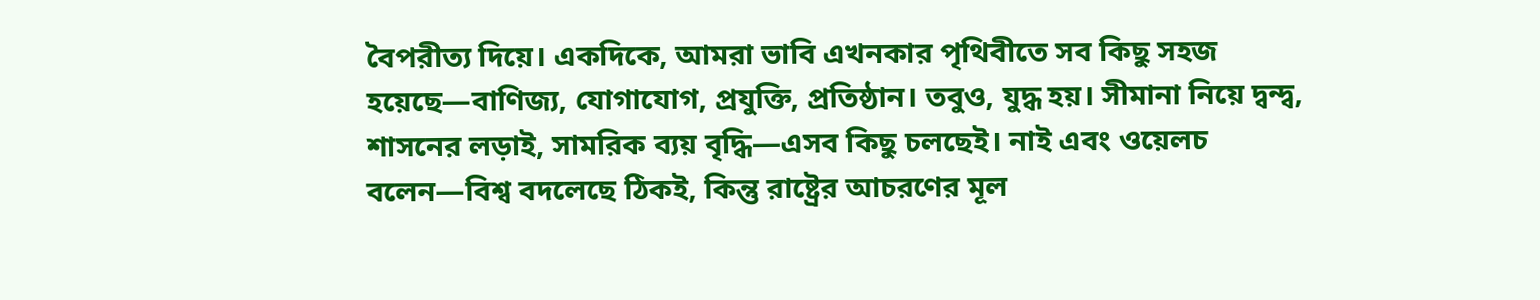বৈপরীত্য দিয়ে। একদিকে, আমরা ভাবি এখনকার পৃথিবীতে সব কিছু সহজ হয়েছে—বাণিজ্য, যোগাযোগ, প্রযুক্তি, প্রতিষ্ঠান। তবুও, যুদ্ধ হয়। সীমানা নিয়ে দ্বন্দ্ব, শাসনের লড়াই, সামরিক ব্যয় বৃদ্ধি—এসব কিছু চলছেই। নাই এবং ওয়েলচ বলেন—বিশ্ব বদলেছে ঠিকই, কিন্তু রাষ্ট্রের আচরণের মূল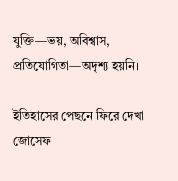যুক্তি—ভয়, অবিশ্বাস, প্রতিযোগিতা—অদৃশ্য হয়নি।

ইতিহাসের পেছনে ফিরে দেখা
জোসেফ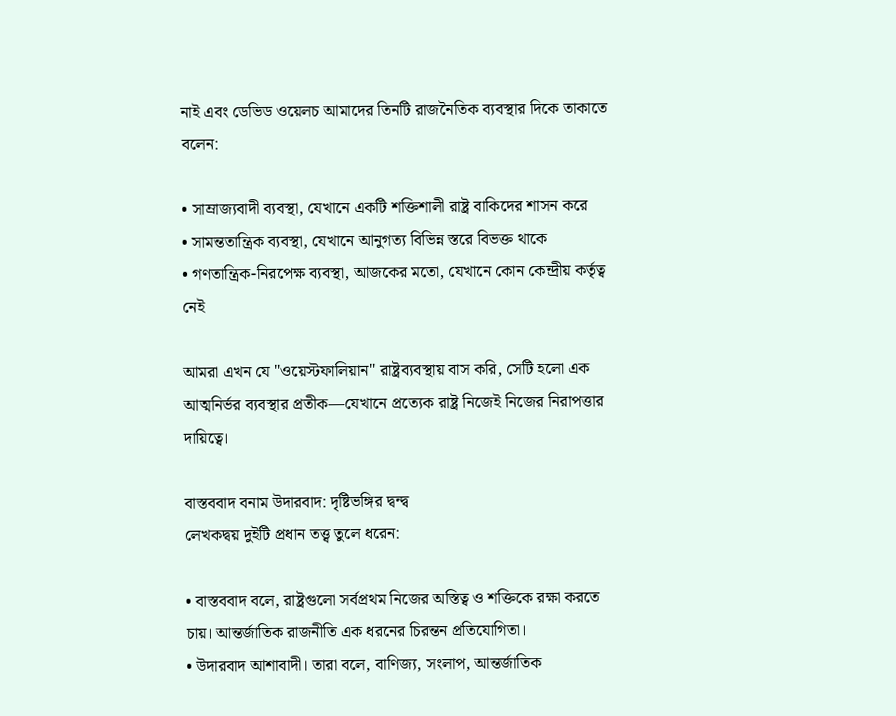নাই এবং ডেভিড ওয়েলচ আমাদের তিনটি রাজনৈতিক ব্যবস্থার দিকে তাকাতে বলেন:

• সাম্রাজ্যবাদী ব্যবস্থা, যেখানে একটি শক্তিশালী রাষ্ট্র বাকিদের শাসন করে
• সামন্ততান্ত্রিক ব্যবস্থা, যেখানে আনুগত্য বিভিন্ন স্তরে বিভক্ত থাকে
• গণতান্ত্রিক-নিরপেক্ষ ব্যবস্থা, আজকের মতো, যেখানে কোন কেন্দ্রীয় কর্তৃত্ব নেই

আমরা এখন যে "ওয়েস্টফালিয়ান" রাষ্ট্রব্যবস্থায় বাস করি, সেটি হলো এক আত্মনির্ভর ব্যবস্থার প্রতীক—যেখানে প্রত্যেক রাষ্ট্র নিজেই নিজের নিরাপত্তার দায়িত্বে।

বাস্তববাদ বনাম উদারবাদ: দৃষ্টিভঙ্গির দ্বন্দ্ব
লেখকদ্বয় দুইটি প্রধান তত্ত্ব তুলে ধরেন:

• বাস্তববাদ বলে, রাষ্ট্রগুলো সর্বপ্রথম নিজের অস্তিত্ব ও শক্তিকে রক্ষা করতে চায়। আন্তর্জাতিক রাজনীতি এক ধরনের চিরন্তন প্রতিযোগিতা।
• উদারবাদ আশাবাদী। তারা বলে, বাণিজ্য, সংলাপ, আন্তর্জাতিক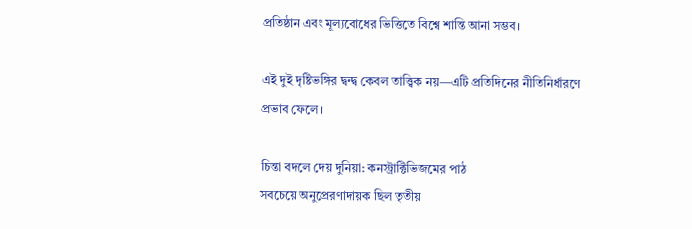প্রতিষ্ঠান এবং মূল্যবোধের ভিত্তিতে বিশ্বে শান্তি আনা সম্ভব।

এই দুই দৃষ্টিভঙ্গির দ্বন্দ্ব কেবল তাত্ত্বিক নয়—এটি প্রতিদিনের নীতিনির্ধারণে প্রভাব ফেলে।

চিন্তা বদলে দেয় দুনিয়া: কনস্ট্রাক্টিভিজমের পাঠ
সবচেয়ে অনুপ্রেরণাদায়ক ছিল তৃতীয়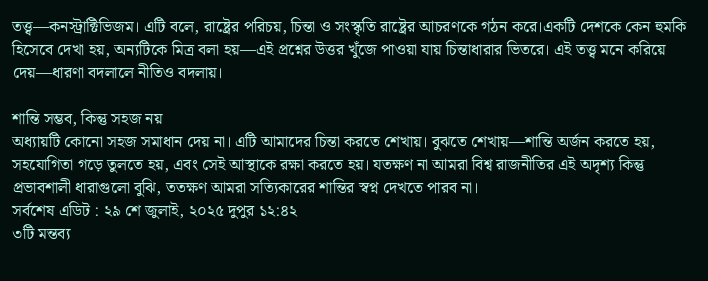তত্ত্ব—কনস্ট্রাক্টিভিজম। এটি বলে, রাষ্ট্রের পরিচয়, চিন্তা ও সংস্কৃতি রাষ্ট্রের আচরণকে গঠন করে।একটি দেশকে কেন হুমকি হিসেবে দেখা হয়, অন্যটিকে মিত্র বলা হয়—এই প্রশ্নের উত্তর খুঁজে পাওয়া যায় চিন্তাধারার ভিতরে। এই তত্ত্ব মনে করিয়ে দেয়—ধারণা বদলালে নীতিও বদলায়।

শান্তি সম্ভব, কিন্তু সহজ নয়
অধ্যায়টি কোনো সহজ সমাধান দেয় না। এটি আমাদের চিন্তা করতে শেখায়। বুঝতে শেখায়—শান্তি অর্জন করতে হয়, সহযোগিতা গড়ে তুলতে হয়, এবং সেই আস্থাকে রক্ষা করতে হয়। যতক্ষণ না আমরা বিশ্ব রাজনীতির এই অদৃশ্য কিন্তু প্রভাবশালী ধারাগুলো বুঝি, ততক্ষণ আমরা সত্যিকারের শান্তির স্বপ্ন দেখতে পারব না।
সর্বশেষ এডিট : ২৯ শে জুলাই, ২০২৫ দুপুর ১২:৪২
৩টি মন্তব্য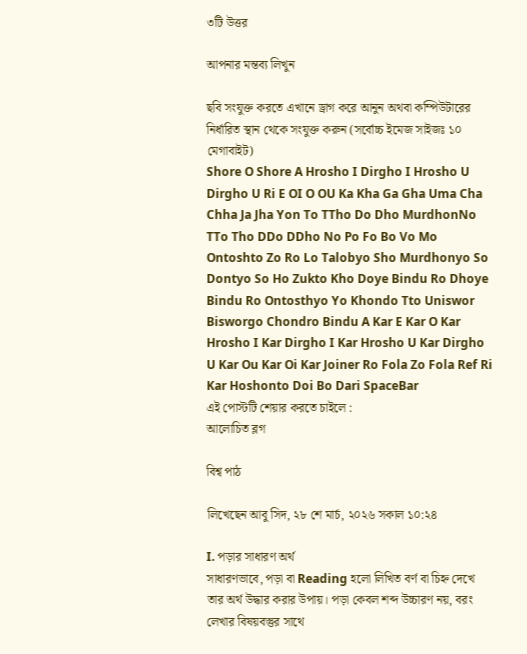৩টি উত্তর

আপনার মন্তব্য লিখুন

ছবি সংযুক্ত করতে এখানে ড্রাগ করে আনুন অথবা কম্পিউটারের নির্ধারিত স্থান থেকে সংযুক্ত করুন (সর্বোচ্চ ইমেজ সাইজঃ ১০ মেগাবাইট)
Shore O Shore A Hrosho I Dirgho I Hrosho U Dirgho U Ri E OI O OU Ka Kha Ga Gha Uma Cha Chha Ja Jha Yon To TTho Do Dho MurdhonNo TTo Tho DDo DDho No Po Fo Bo Vo Mo Ontoshto Zo Ro Lo Talobyo Sho Murdhonyo So Dontyo So Ho Zukto Kho Doye Bindu Ro Dhoye Bindu Ro Ontosthyo Yo Khondo Tto Uniswor Bisworgo Chondro Bindu A Kar E Kar O Kar Hrosho I Kar Dirgho I Kar Hrosho U Kar Dirgho U Kar Ou Kar Oi Kar Joiner Ro Fola Zo Fola Ref Ri Kar Hoshonto Doi Bo Dari SpaceBar
এই পোস্টটি শেয়ার করতে চাইলে :
আলোচিত ব্লগ

বিশ্ব পাঠ

লিখেছেন আবু সিদ, ২৮ শে মার্চ, ২০২৬ সকাল ১০:২৪

I. পড়ার সাধারণ অর্থ
সাধারণভাবে, পড়া বা Reading হলো লিখিত বর্ণ বা চিহ্ন দেখে তার অর্থ উদ্ধার করার উপায়। পড়া কেবল শব্দ উচ্চারণ নয়, বরং লেখার বিষয়বস্তুর সাথে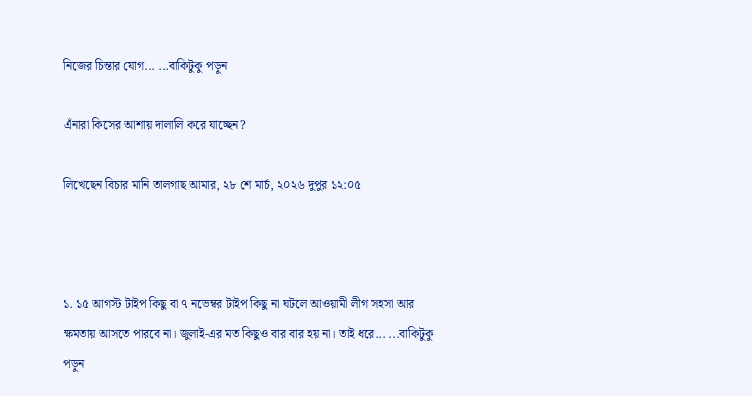নিজের চিন্তার যোগ... ...বাকিটুকু পড়ুন

এঁনারা কিসের আশায় দালালি করে যাচ্ছেন?

লিখেছেন বিচার মানি তালগাছ আমার, ২৮ শে মার্চ, ২০২৬ দুপুর ১২:০৫



১. ১৫ আগস্ট টাইপ কিছু বা ৭ নভেম্বর টাইপ কিছু না ঘটলে আওয়ামী লীগ সহসা আর ক্ষমতায় আসতে পারবে না। জুলাই-এর মত কিছুও বার বার হয় না। তাই ধরে... ...বাকিটুকু পড়ুন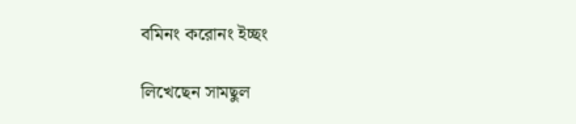বমিনং করোনং ইচ্ছং

লিখেছেন সামছুল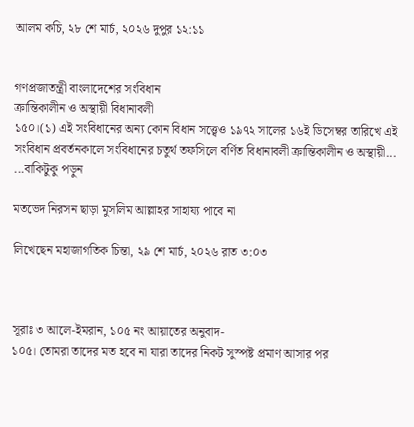আলম কচি, ২৮ শে মার্চ, ২০২৬ দুপুর ১২:১১


গণপ্রজাতন্ত্রী বাংলাদেশের সংবিধান
ক্রান্তিকালীন ও অস্থায়ী বিধানাবলী
১৫০।(১) এই সংবিধানের অন্য কোন বিধান সত্ত্বেও ১৯৭২ সালের ১৬ই ডিসেম্বর তারিখে এই সংবিধান প্রবর্তনকালে সংবিধানের চতুর্থ তফসিলে বর্ণিত বিধানাবলী ক্রান্তিকালীন ও অস্থায়ী... ...বাকিটুকু পড়ুন

মতভেদ নিরসন ছাড়া মুসলিম আল্লাহর সাহায্য পাবে না

লিখেছেন মহাজাগতিক চিন্তা, ২৯ শে মার্চ, ২০২৬ রাত ৩:০৩



সূরাঃ ৩ আলে-ইমরান, ১০৫ নং আয়াতের অনুবাদ-
১০৫। তোমরা তাদের মত হবে না যারা তাদের নিকট সুস্পষ্ট প্রমাণ আসার পর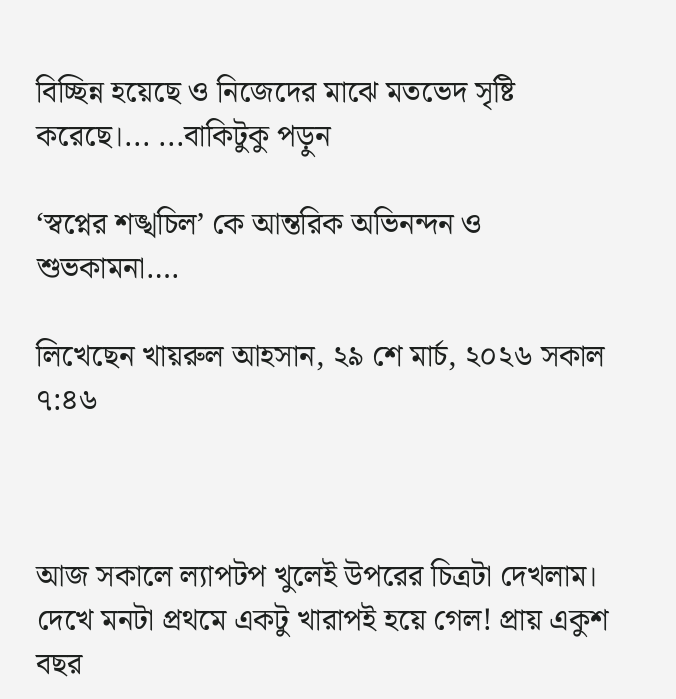বিচ্ছিন্ন হয়েছে ও নিজেদের মাঝে মতভেদ সৃষ্টি করেছে।... ...বাকিটুকু পড়ুন

‘স্বপ্নের শঙ্খচিল’ কে আন্তরিক অভিনন্দন ও শুভকামনা….

লিখেছেন খায়রুল আহসান, ২৯ শে মার্চ, ২০২৬ সকাল ৭:৪৬



আজ সকালে ল্যাপটপ খুলেই উপরের চিত্রটা দেখলাম। দেখে মনটা প্রথমে একটু খারাপই হয়ে গেল! প্রায় একুশ বছর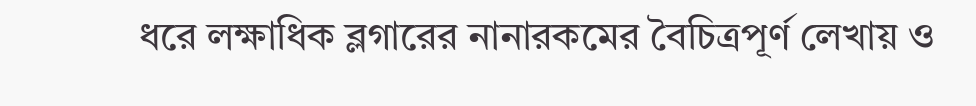ধরে লক্ষাধিক ব্লগারের নানারকমের বৈচিত্রপূর্ণ লেখায় ও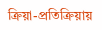ক্রিয়া-প্রতিক্রিয়ায়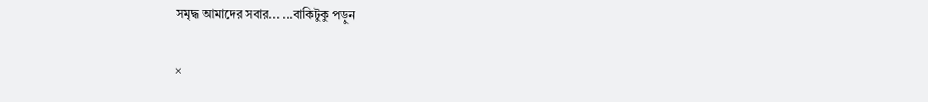সমৃদ্ধ আমাদের সবার... ...বাকিটুকু পড়ুন

×